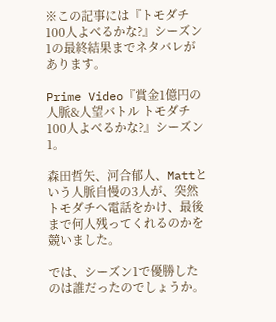※この記事には『トモダチ100人よべるかな?』シーズン1の最終結果までネタバレがあります。

Prime Video『賞金1億円の人脈&人望バトル トモダチ100人よべるかな?』シーズン1。

森田哲矢、河合郁人、Mattという人脈自慢の3人が、突然トモダチへ電話をかけ、最後まで何人残ってくれるのかを競いました。

では、シーズン1で優勝したのは誰だったのでしょうか。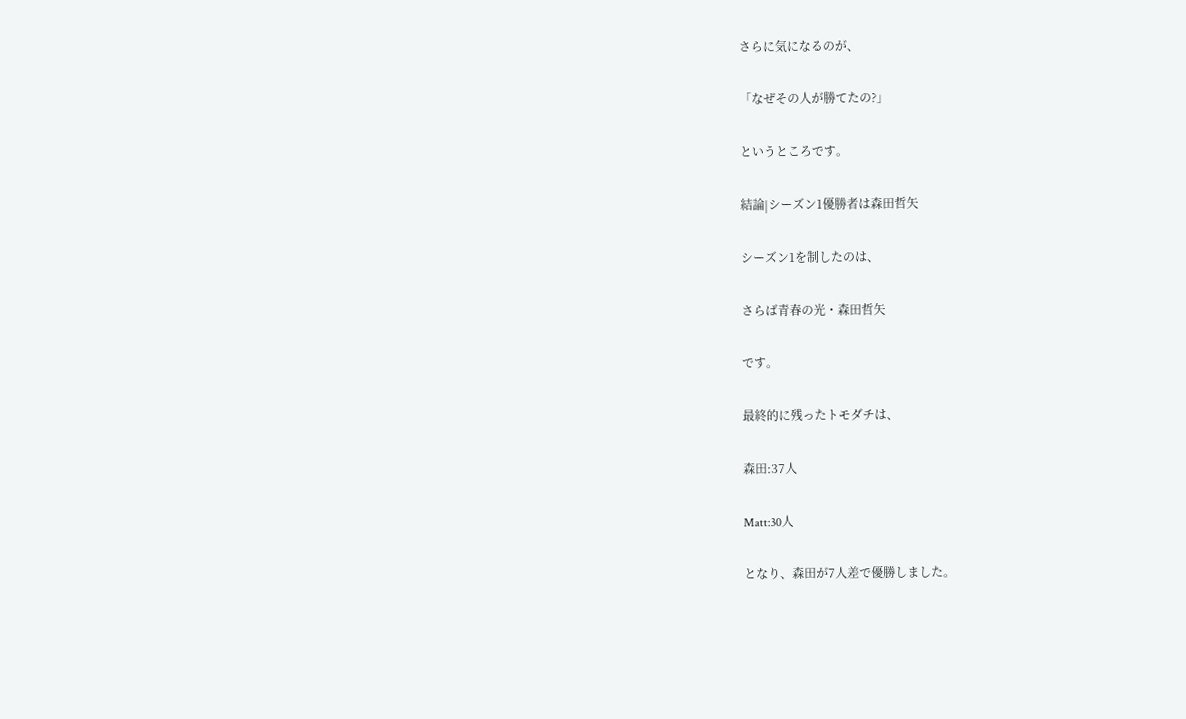さらに気になるのが、

「なぜその人が勝てたの?」

というところです。

結論|シーズン1優勝者は森田哲矢

シーズン1を制したのは、

さらば青春の光・森田哲矢

です。

最終的に残ったトモダチは、

森田:37人

Matt:30人

となり、森田が7人差で優勝しました。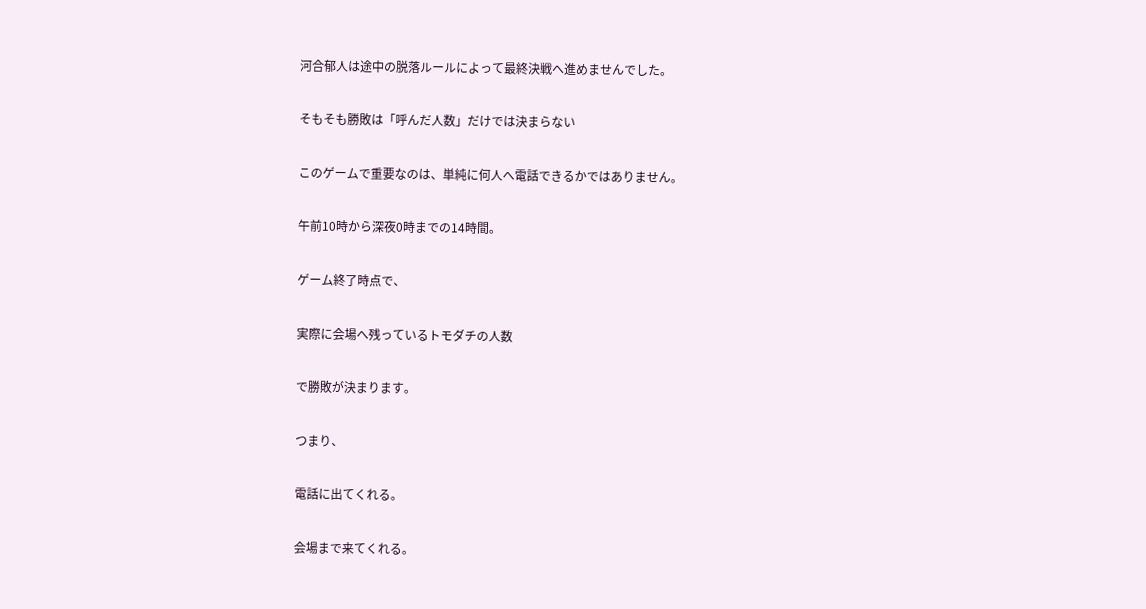河合郁人は途中の脱落ルールによって最終決戦へ進めませんでした。

そもそも勝敗は「呼んだ人数」だけでは決まらない

このゲームで重要なのは、単純に何人へ電話できるかではありません。

午前10時から深夜0時までの14時間。

ゲーム終了時点で、

実際に会場へ残っているトモダチの人数

で勝敗が決まります。

つまり、

電話に出てくれる。

会場まで来てくれる。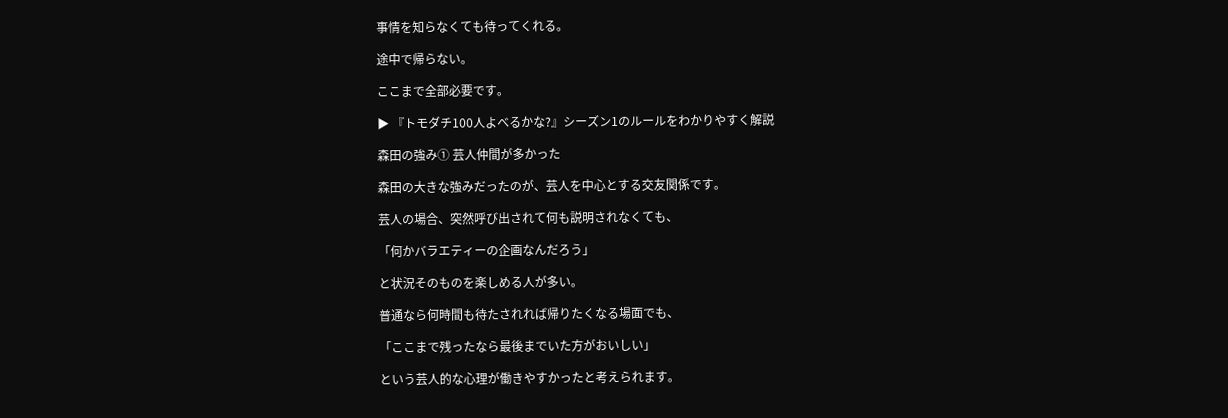事情を知らなくても待ってくれる。

途中で帰らない。

ここまで全部必要です。

▶ 『トモダチ100人よべるかな?』シーズン1のルールをわかりやすく解説

森田の強み① 芸人仲間が多かった

森田の大きな強みだったのが、芸人を中心とする交友関係です。

芸人の場合、突然呼び出されて何も説明されなくても、

「何かバラエティーの企画なんだろう」

と状況そのものを楽しめる人が多い。

普通なら何時間も待たされれば帰りたくなる場面でも、

「ここまで残ったなら最後までいた方がおいしい」

という芸人的な心理が働きやすかったと考えられます。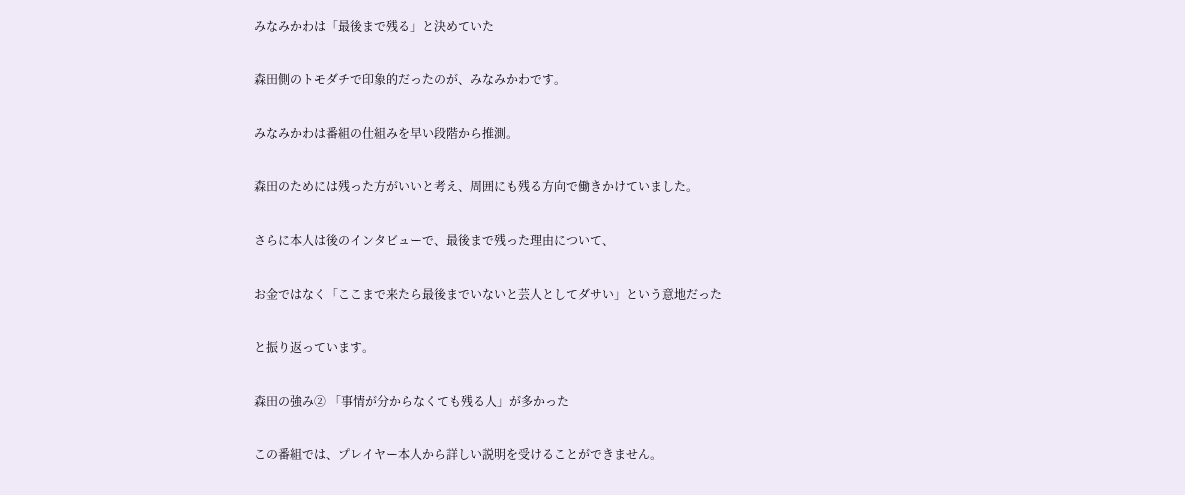みなみかわは「最後まで残る」と決めていた

森田側のトモダチで印象的だったのが、みなみかわです。

みなみかわは番組の仕組みを早い段階から推測。

森田のためには残った方がいいと考え、周囲にも残る方向で働きかけていました。

さらに本人は後のインタビューで、最後まで残った理由について、

お金ではなく「ここまで来たら最後までいないと芸人としてダサい」という意地だった

と振り返っています。

森田の強み② 「事情が分からなくても残る人」が多かった

この番組では、プレイヤー本人から詳しい説明を受けることができません。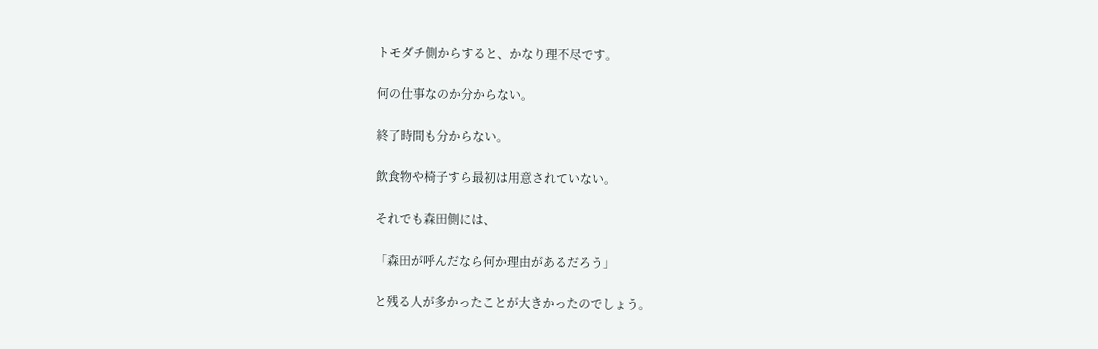トモダチ側からすると、かなり理不尽です。

何の仕事なのか分からない。

終了時間も分からない。

飲食物や椅子すら最初は用意されていない。

それでも森田側には、

「森田が呼んだなら何か理由があるだろう」

と残る人が多かったことが大きかったのでしょう。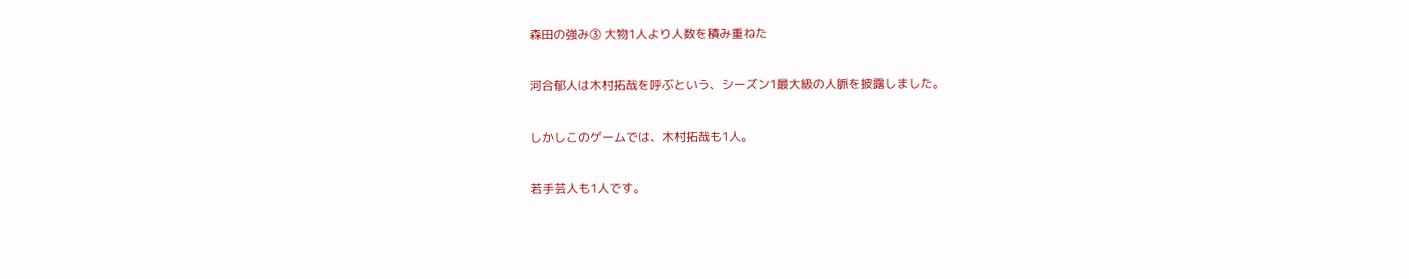森田の強み③ 大物1人より人数を積み重ねた

河合郁人は木村拓哉を呼ぶという、シーズン1最大級の人脈を披露しました。

しかしこのゲームでは、木村拓哉も1人。

若手芸人も1人です。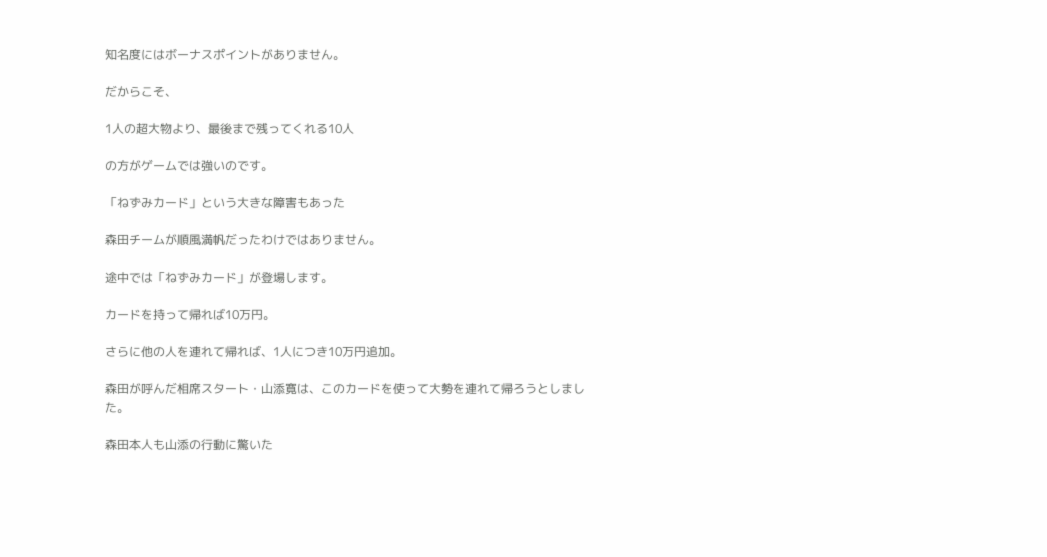知名度にはボーナスポイントがありません。

だからこそ、

1人の超大物より、最後まで残ってくれる10人

の方がゲームでは強いのです。

「ねずみカード」という大きな障害もあった

森田チームが順風満帆だったわけではありません。

途中では「ねずみカード」が登場します。

カードを持って帰れば10万円。

さらに他の人を連れて帰れば、1人につき10万円追加。

森田が呼んだ相席スタート・山添寛は、このカードを使って大勢を連れて帰ろうとしました。

森田本人も山添の行動に驚いた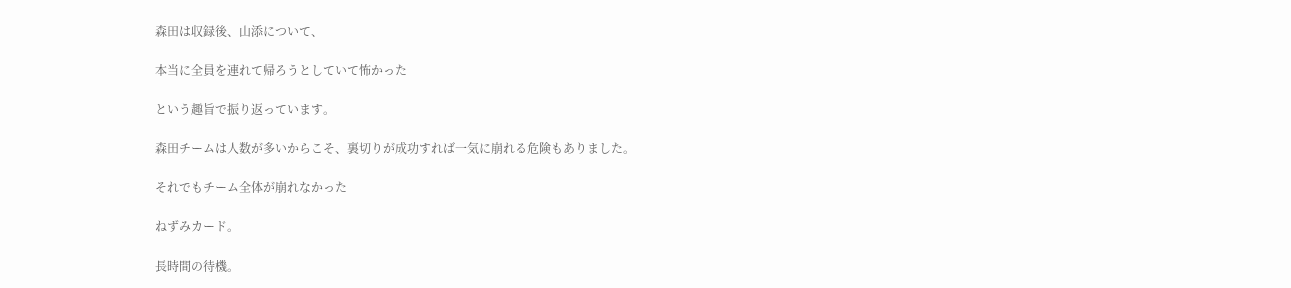森田は収録後、山添について、

本当に全員を連れて帰ろうとしていて怖かった

という趣旨で振り返っています。

森田チームは人数が多いからこそ、裏切りが成功すれば一気に崩れる危険もありました。

それでもチーム全体が崩れなかった

ねずみカード。

長時間の待機。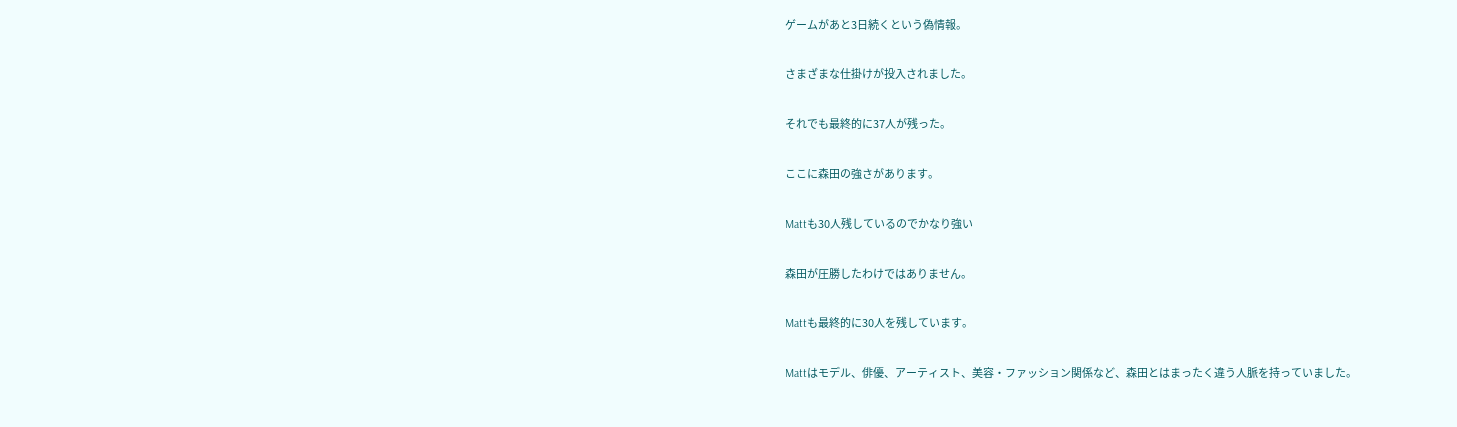ゲームがあと3日続くという偽情報。

さまざまな仕掛けが投入されました。

それでも最終的に37人が残った。

ここに森田の強さがあります。

Mattも30人残しているのでかなり強い

森田が圧勝したわけではありません。

Mattも最終的に30人を残しています。

Mattはモデル、俳優、アーティスト、美容・ファッション関係など、森田とはまったく違う人脈を持っていました。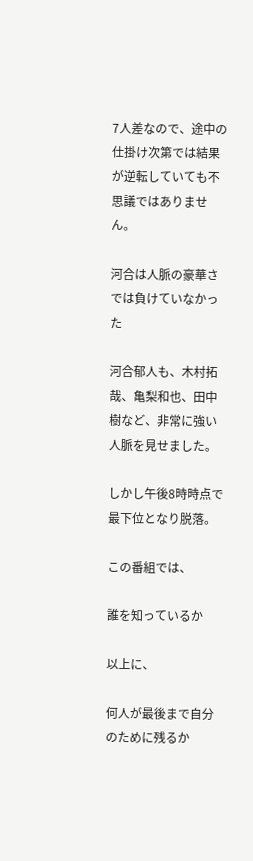7人差なので、途中の仕掛け次第では結果が逆転していても不思議ではありません。

河合は人脈の豪華さでは負けていなかった

河合郁人も、木村拓哉、亀梨和也、田中樹など、非常に強い人脈を見せました。

しかし午後8時時点で最下位となり脱落。

この番組では、

誰を知っているか

以上に、

何人が最後まで自分のために残るか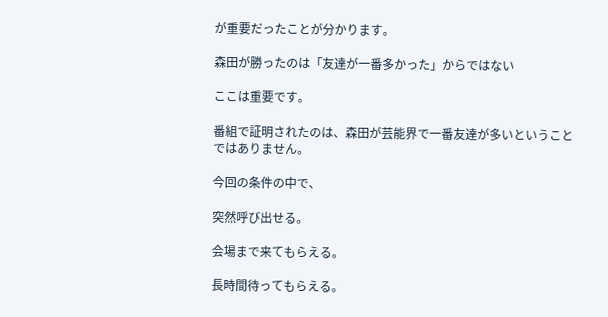が重要だったことが分かります。

森田が勝ったのは「友達が一番多かった」からではない

ここは重要です。

番組で証明されたのは、森田が芸能界で一番友達が多いということではありません。

今回の条件の中で、

突然呼び出せる。

会場まで来てもらえる。

長時間待ってもらえる。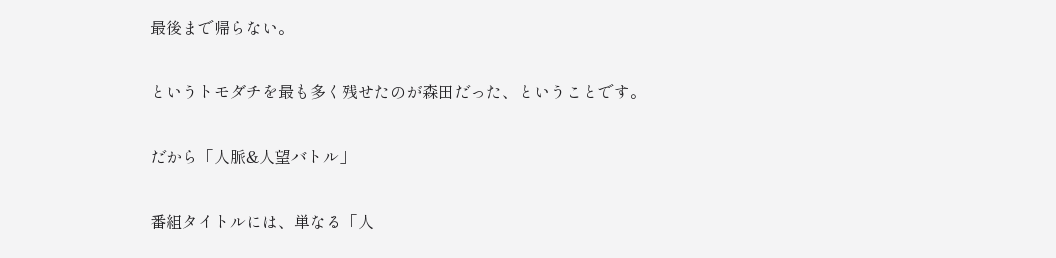最後まで帰らない。

というトモダチを最も多く残せたのが森田だった、ということです。

だから「人脈&人望バトル」

番組タイトルには、単なる「人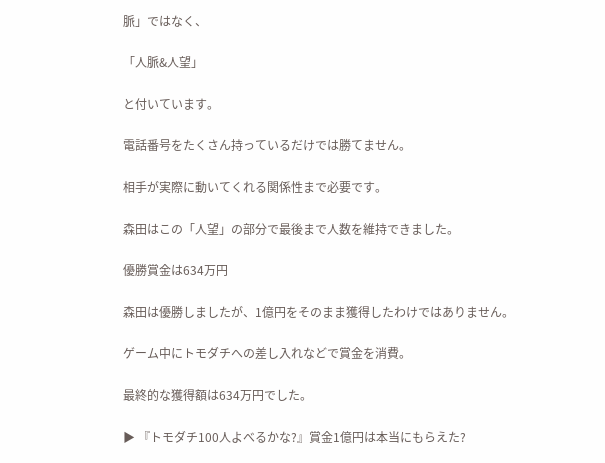脈」ではなく、

「人脈&人望」

と付いています。

電話番号をたくさん持っているだけでは勝てません。

相手が実際に動いてくれる関係性まで必要です。

森田はこの「人望」の部分で最後まで人数を維持できました。

優勝賞金は634万円

森田は優勝しましたが、1億円をそのまま獲得したわけではありません。

ゲーム中にトモダチへの差し入れなどで賞金を消費。

最終的な獲得額は634万円でした。

▶ 『トモダチ100人よべるかな?』賞金1億円は本当にもらえた?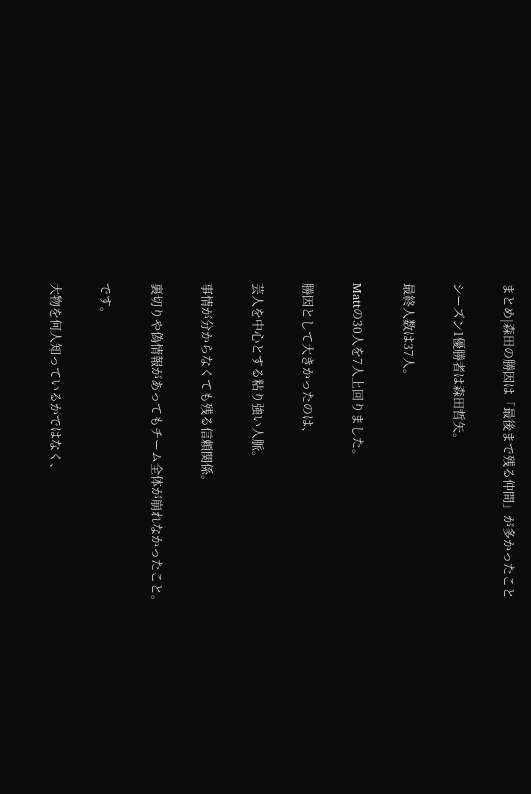まとめ|森田の勝因は「最後まで残る仲間」が多かったこと

シーズン1優勝者は森田哲矢。

最終人数は37人。

Mattの30人を7人上回りました。

勝因として大きかったのは、

芸人を中心とする粘り強い人脈。

事情が分からなくても残る信頼関係。

裏切りや偽情報があってもチーム全体が崩れなかったこと。

です。

大物を何人知っているかではなく、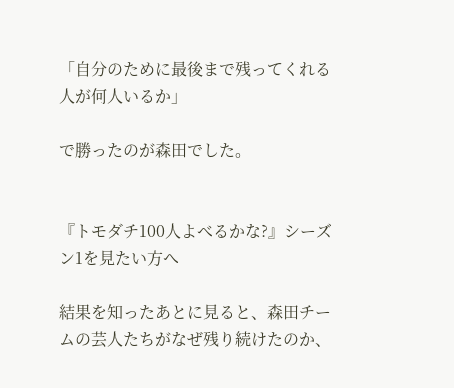「自分のために最後まで残ってくれる人が何人いるか」

で勝ったのが森田でした。


『トモダチ100人よべるかな?』シーズン1を見たい方へ

結果を知ったあとに見ると、森田チームの芸人たちがなぜ残り続けたのか、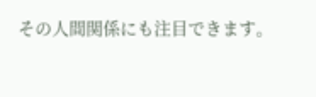その人間関係にも注目できます。